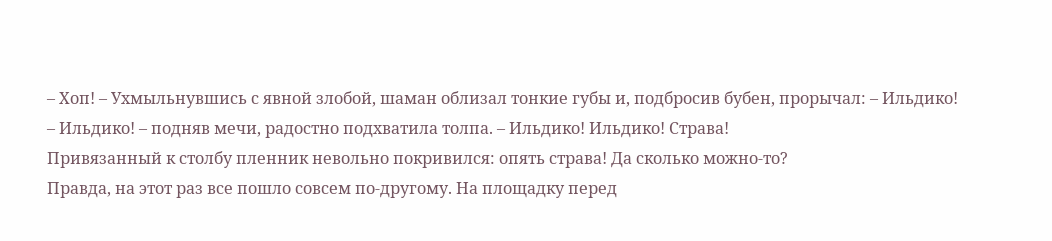– Хоп! – Ухмыльнувшись с явной злобой, шаман облизал тонкие губы и, подбросив бубен, прорычал: – Ильдико!
– Ильдико! – подняв мечи, радостно подхватила толпа. – Ильдико! Ильдико! Страва!
Привязанный к столбу пленник невольно покривился: опять страва! Да сколько можно-то?
Правда, на этот раз все пошло совсем по-другому. На площадку перед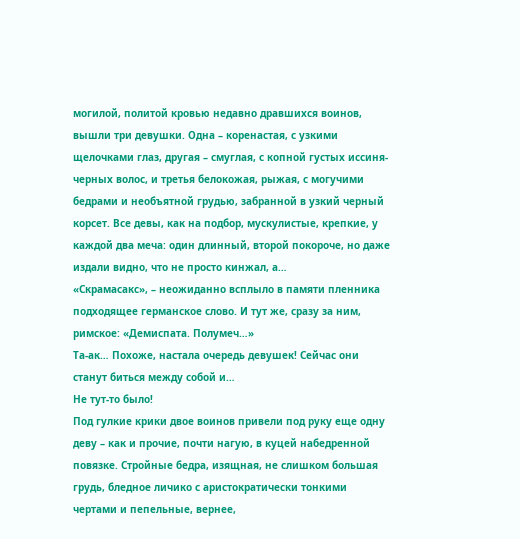могилой, политой кровью недавно дравшихся воинов, вышли три девушки. Одна – коренастая, с узкими щелочками глаз, другая – смуглая, с копной густых иссиня-черных волос, и третья белокожая, рыжая, с могучими бедрами и необъятной грудью, забранной в узкий черный корсет. Все девы, как на подбор, мускулистые, крепкие, у каждой два меча: один длинный, второй покороче, но даже издали видно, что не просто кинжал, а…
«Скрамасакс», – неожиданно всплыло в памяти пленника подходящее германское слово. И тут же, сразу за ним, римское: «Демиспата. Полумеч…»
Та-ак… Похоже, настала очередь девушек! Сейчас они станут биться между собой и…
Не тут-то было!
Под гулкие крики двое воинов привели под руку еще одну деву – как и прочие, почти нагую, в куцей набедренной повязке. Стройные бедра, изящная, не слишком большая грудь, бледное личико с аристократически тонкими чертами и пепельные, вернее,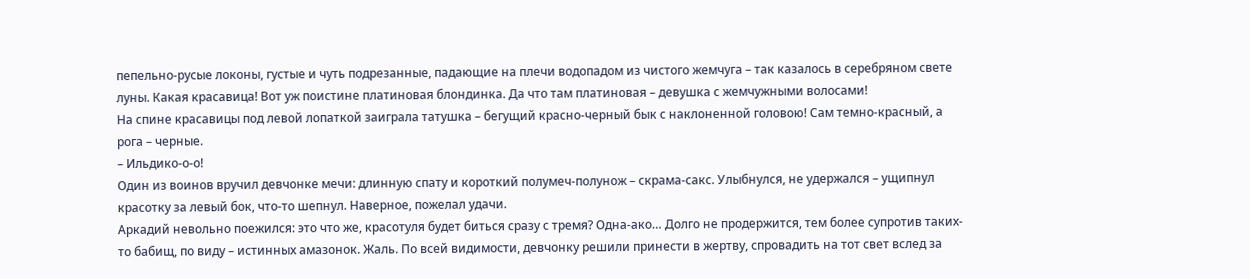пепельно-русые локоны, густые и чуть подрезанные, падающие на плечи водопадом из чистого жемчуга – так казалось в серебряном свете луны. Какая красавица! Вот уж поистине платиновая блондинка. Да что там платиновая – девушка с жемчужными волосами!
На спине красавицы под левой лопаткой заиграла татушка – бегущий красно-черный бык с наклоненной головою! Сам темно-красный, а рога – черные.
– Ильдико-о-о!
Один из воинов вручил девчонке мечи: длинную спату и короткий полумеч-полунож – скрама-сакс. Улыбнулся, не удержался – ущипнул красотку за левый бок, что-то шепнул. Наверное, пожелал удачи.
Аркадий невольно поежился: это что же, красотуля будет биться сразу с тремя? Одна-ако… Долго не продержится, тем более супротив таких-то бабищ, по виду – истинных амазонок. Жаль. По всей видимости, девчонку решили принести в жертву, спровадить на тот свет вслед за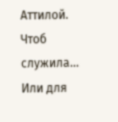Аттилой. Чтоб служила… Или для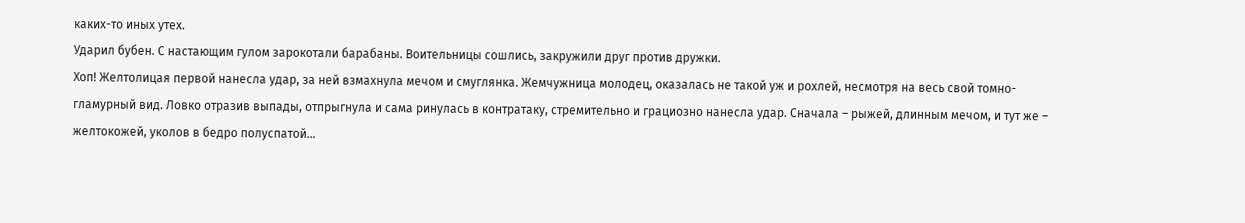каких-то иных утех.
Ударил бубен. С настающим гулом зарокотали барабаны. Воительницы сошлись, закружили друг против дружки.
Хоп! Желтолицая первой нанесла удар, за ней взмахнула мечом и смуглянка. Жемчужница молодец, оказалась не такой уж и рохлей, несмотря на весь свой томно-гламурный вид. Ловко отразив выпады, отпрыгнула и сама ринулась в контратаку, стремительно и грациозно нанесла удар. Сначала – рыжей, длинным мечом, и тут же – желтокожей, уколов в бедро полуспатой…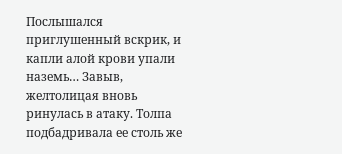Послышался приглушенный вскрик, и капли алой крови упали наземь… Завыв, желтолицая вновь ринулась в атаку. Толпа подбадривала ее столь же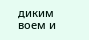диким воем и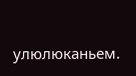улюлюканьем.